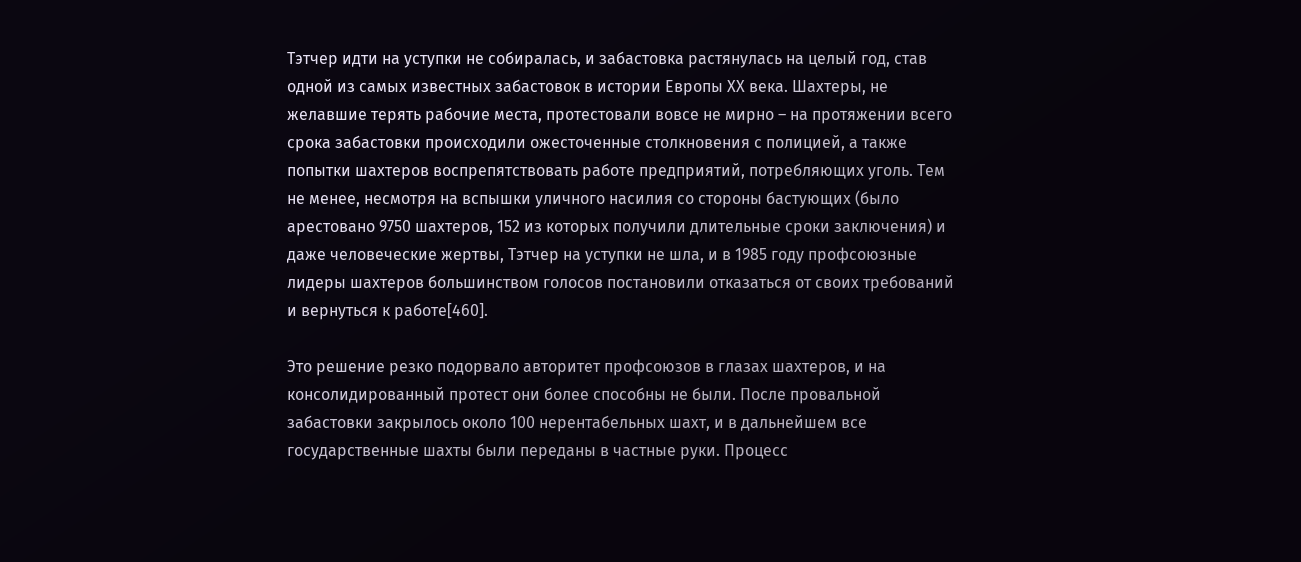Тэтчер идти на уступки не собиралась, и забастовка растянулась на целый год, став одной из самых известных забастовок в истории Европы XX века. Шахтеры, не желавшие терять рабочие места, протестовали вовсе не мирно – на протяжении всего срока забастовки происходили ожесточенные столкновения с полицией, а также попытки шахтеров воспрепятствовать работе предприятий, потребляющих уголь. Тем не менее, несмотря на вспышки уличного насилия со стороны бастующих (было арестовано 9750 шахтеров, 152 из которых получили длительные сроки заключения) и даже человеческие жертвы, Тэтчер на уступки не шла, и в 1985 году профсоюзные лидеры шахтеров большинством голосов постановили отказаться от своих требований и вернуться к работе[460].

Это решение резко подорвало авторитет профсоюзов в глазах шахтеров, и на консолидированный протест они более способны не были. После провальной забастовки закрылось около 100 нерентабельных шахт, и в дальнейшем все государственные шахты были переданы в частные руки. Процесс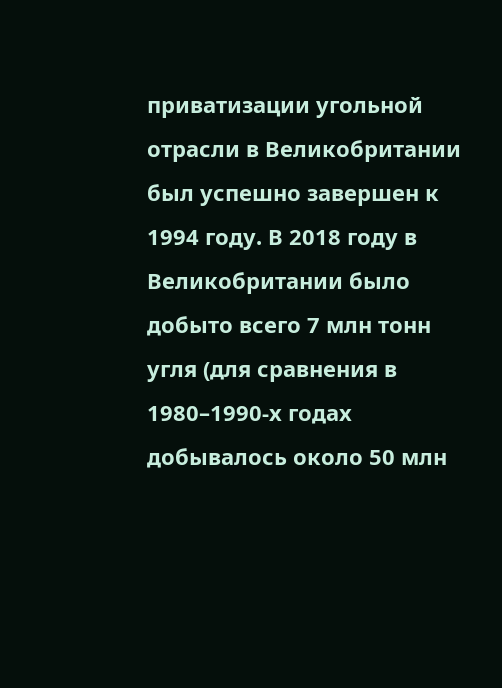приватизации угольной отрасли в Великобритании был успешно завершен к 1994 году. В 2018 году в Великобритании было добыто всего 7 млн тонн угля (для сравнения в 1980–1990-х годах добывалось около 50 млн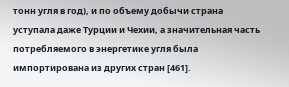тонн угля в год), и по объему добычи страна уступала даже Турции и Чехии, а значительная часть потребляемого в энергетике угля была импортирована из других стран [461].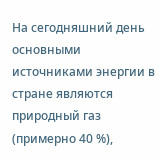На сегодняшний день основными источниками энергии в стране являются природный газ (примерно 40 %),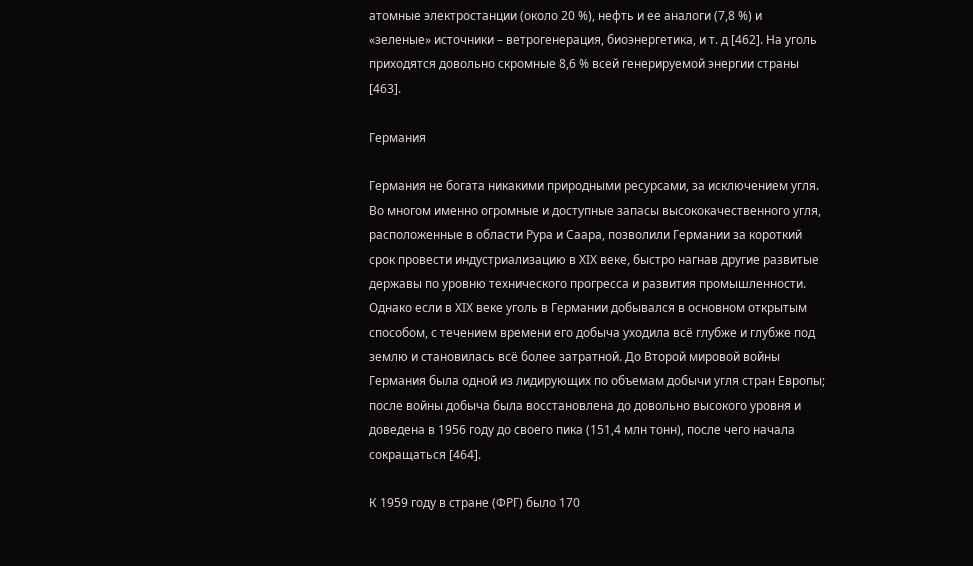атомные электростанции (около 20 %), нефть и ее аналоги (7,8 %) и «зеленые» источники – ветрогенерация, биоэнергетика, и т. д [462]. На уголь приходятся довольно скромные 8,6 % всей генерируемой энергии страны [463].

Германия

Германия не богата никакими природными ресурсами, за исключением угля. Во многом именно огромные и доступные запасы высококачественного угля, расположенные в области Рура и Саара, позволили Германии за короткий срок провести индустриализацию в XIX веке, быстро нагнав другие развитые державы по уровню технического прогресса и развития промышленности. Однако если в XIX веке уголь в Германии добывался в основном открытым способом, с течением времени его добыча уходила всё глубже и глубже под землю и становилась всё более затратной. До Второй мировой войны Германия была одной из лидирующих по объемам добычи угля стран Европы; после войны добыча была восстановлена до довольно высокого уровня и доведена в 1956 году до своего пика (151,4 млн тонн), после чего начала сокращаться [464].

К 1959 году в стране (ФРГ) было 170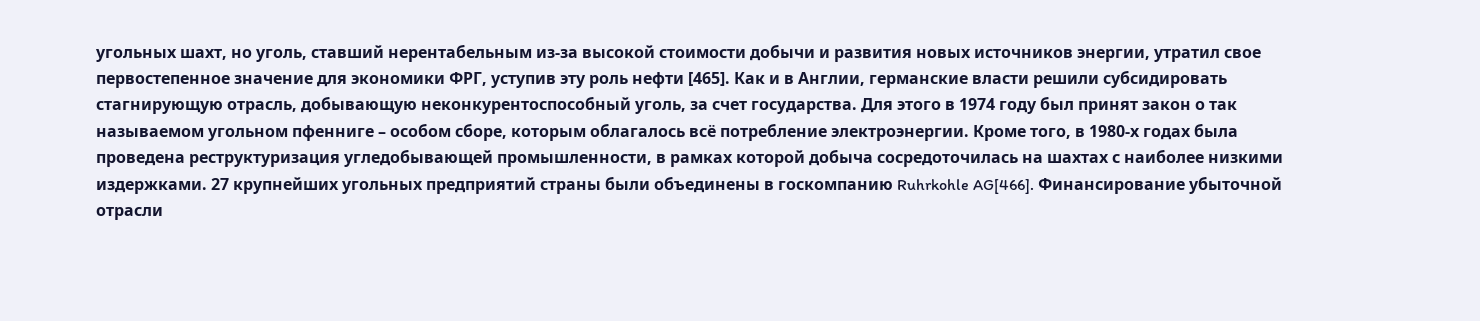угольных шахт, но уголь, ставший нерентабельным из-за высокой стоимости добычи и развития новых источников энергии, утратил свое первостепенное значение для экономики ФРГ, уступив эту роль нефти [465]. Как и в Англии, германские власти решили субсидировать стагнирующую отрасль, добывающую неконкурентоспособный уголь, за счет государства. Для этого в 1974 году был принят закон о так называемом угольном пфенниге – особом сборе, которым облагалось всё потребление электроэнергии. Кроме того, в 1980-х годах была проведена реструктуризация угледобывающей промышленности, в рамках которой добыча сосредоточилась на шахтах с наиболее низкими издержками. 27 крупнейших угольных предприятий страны были объединены в госкомпанию Ruhrkohle AG[466]. Финансирование убыточной отрасли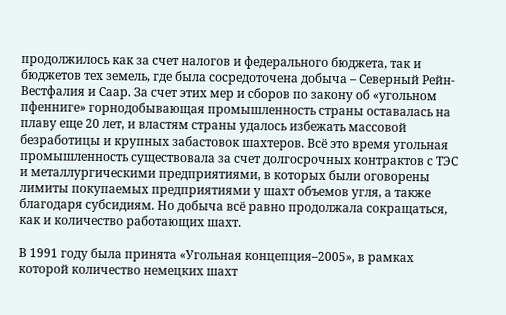продолжилось как за счет налогов и федерального бюджета, так и бюджетов тех земель, где была сосредоточена добыча – Северный Рейн-Вестфалия и Саар. За счет этих мер и сборов по закону об «угольном пфенниге» горнодобывающая промышленность страны оставалась на плаву еще 20 лет, и властям страны удалось избежать массовой безработицы и крупных забастовок шахтеров. Всё это время угольная промышленность существовала за счет долгосрочных контрактов с ТЭС и металлургическими предприятиями, в которых были оговорены лимиты покупаемых предприятиями у шахт объемов угля, а также благодаря субсидиям. Но добыча всё равно продолжала сокращаться, как и количество работающих шахт.

В 1991 году была принята «Угольная концепция–2005», в рамках которой количество немецких шахт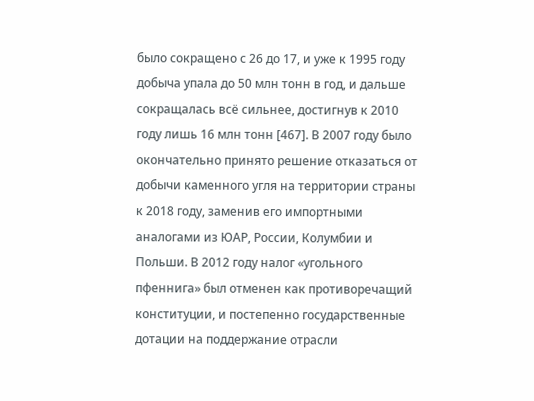было сокращено с 26 до 17, и уже к 1995 году добыча упала до 50 млн тонн в год, и дальше сокращалась всё сильнее, достигнув к 2010 году лишь 16 млн тонн [467]. В 2007 году было окончательно принято решение отказаться от добычи каменного угля на территории страны к 2018 году, заменив его импортными аналогами из ЮАР, России, Колумбии и Польши. В 2012 году налог «угольного пфеннига» был отменен как противоречащий конституции, и постепенно государственные дотации на поддержание отрасли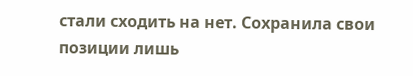стали сходить на нет. Сохранила свои позиции лишь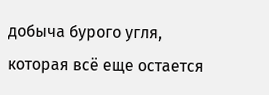добыча бурого угля, которая всё еще остается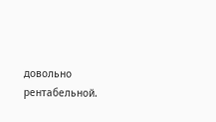довольно рентабельной.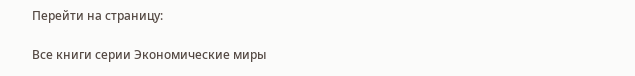Перейти на страницу:

Все книги серии Экономические миры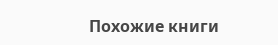Похожие книги